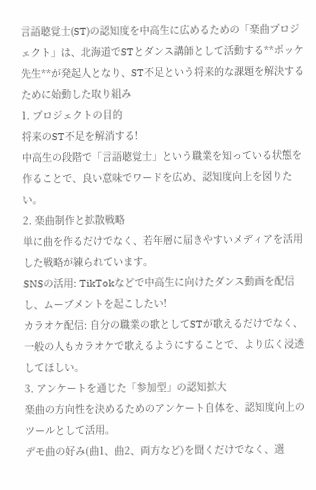言語聴覚士(ST)の認知度を中高生に広めるための「楽曲プロジェクト」は、北海道でSTとダンス講師として活動する**ポッケ先生**が発起人となり、ST不足という将来的な課題を解決するために始動した取り組み
1. プロジェクトの目的
将来のST不足を解消する!
中高生の段階で「言語聴覚士」という職業を知っている状態を作ることで、良い意味でワードを広め、認知度向上を図りたい。
2. 楽曲制作と拡散戦略
単に曲を作るだけでなく、若年層に届きやすいメディアを活用した戦略が練られています。
SNSの活用: TikTokなどで中高生に向けたダンス動画を配信し、ムーブメントを起こしたい!
カラオケ配信: 自分の職業の歌としてSTが歌えるだけでなく、一般の人もカラオケで歌えるようにすることで、より広く浸透してほしい。
3. アンケートを通じた「参加型」の認知拡大
楽曲の方向性を決めるためのアンケート自体を、認知度向上のツールとして活用。
デモ曲の好み(曲1、曲2、両方など)を聞くだけでなく、選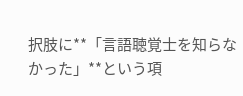択肢に**「言語聴覚士を知らなかった」**という項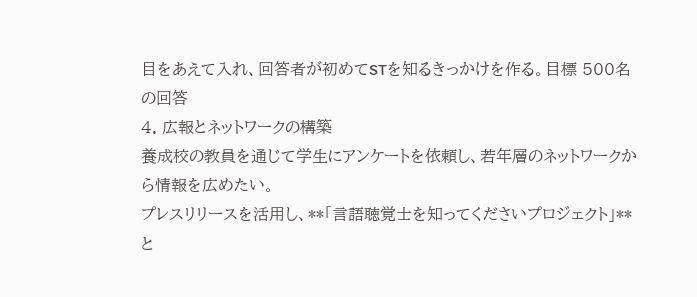目をあえて入れ、回答者が初めてSTを知るきっかけを作る。目標 500名の回答
4. 広報とネットワークの構築
養成校の教員を通じて学生にアンケートを依頼し、若年層のネットワークから情報を広めたい。
プレスリリースを活用し、**「言語聴覚士を知ってくださいプロジェクト」**と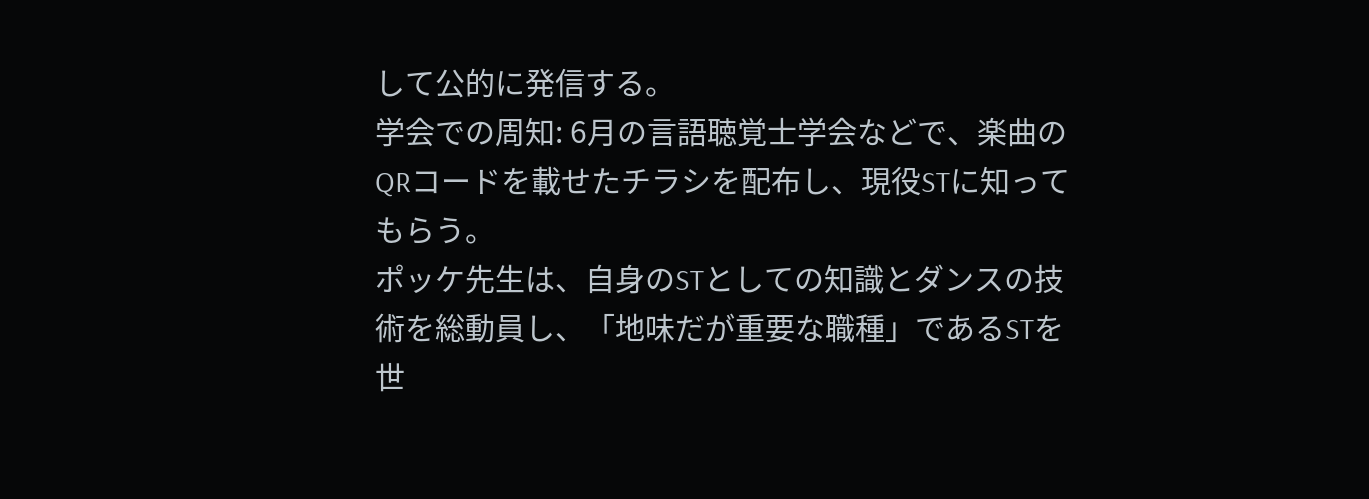して公的に発信する。
学会での周知: 6月の言語聴覚士学会などで、楽曲のQRコードを載せたチラシを配布し、現役STに知ってもらう。
ポッケ先生は、自身のSTとしての知識とダンスの技術を総動員し、「地味だが重要な職種」であるSTを世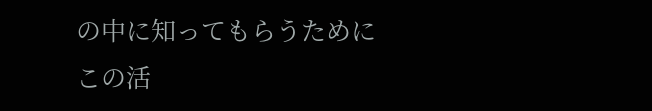の中に知ってもらうためにこの活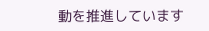動を推進しています